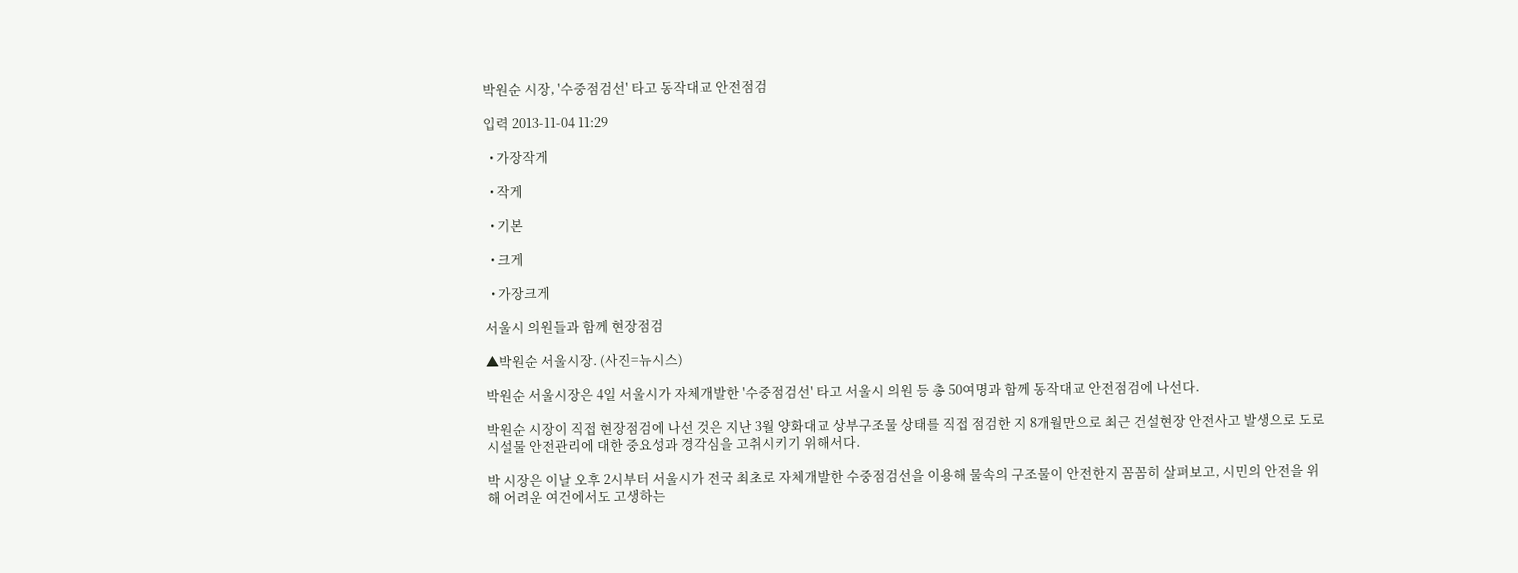박원순 시장, '수중점검선' 타고 동작대교 안전점검

입력 2013-11-04 11:29

  • 가장작게

  • 작게

  • 기본

  • 크게

  • 가장크게

서울시 의원들과 함께 현장점검

▲박원순 서울시장. (사진=뉴시스)

박원순 서울시장은 4일 서울시가 자체개발한 '수중점검선' 타고 서울시 의원 등 총 50여명과 함께 동작대교 안전점검에 나선다.

박원순 시장이 직접 현장점검에 나선 것은 지난 3월 양화대교 상부구조물 상태를 직접 점검한 지 8개월만으로 최근 건설현장 안전사고 발생으로 도로시설물 안전관리에 대한 중요성과 경각심을 고취시키기 위해서다.

박 시장은 이날 오후 2시부터 서울시가 전국 최초로 자체개발한 수중점검선을 이용해 물속의 구조물이 안전한지 꼼꼼히 살펴보고, 시민의 안전을 위해 어려운 여건에서도 고생하는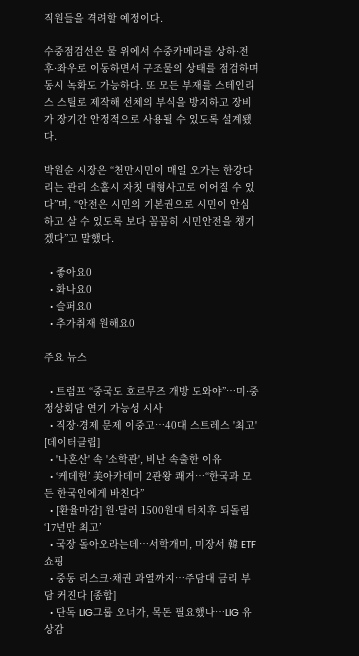직원들을 격려할 예정이다.

수중점검선은 물 위에서 수중카메라를 상하·전후·좌우로 이동하면서 구조물의 상태를 점검하며 동시 녹화도 가능하다. 또 모든 부재를 스테인리스 스틸로 제작해 선체의 부식을 방지하고 장비가 장기간 안정적으로 사용될 수 있도록 설계됐다.

박원순 시장은 “천만시민이 매일 오가는 한강다리는 관리 소홀시 자칫 대형사고로 이어질 수 있다”며, “안전은 시민의 기본권으로 시민이 안심하고 살 수 있도록 보다 꼼꼼히 시민안전을 챙기겠다”고 말했다.

  • 좋아요0
  • 화나요0
  • 슬퍼요0
  • 추가취재 원해요0

주요 뉴스

  • 트럼프 “중국도 호르무즈 개방 도와야”…미·중 정상회담 연기 가능성 시사
  • 직장·경제 문제 이중고…40대 스트레스 '최고' [데이터클립]
  • '나혼산' 속 '소학관', 비난 속출한 이유
  • ‘케데헌’ 美아카데미 2관왕 쾌거⋯“한국과 모든 한국인에게 바친다”
  • [환율마감] 원·달러 1500원대 터치후 되돌림 ‘17년만 최고’
  • 국장 돌아오라는데…서학개미, 미장서 韓 ETF 쇼핑
  • 중동 리스크·채권 과열까지…주담대 금리 부담 커진다 [종합]
  • 단독 LIG그룹 오너가, 목돈 필요했나…LIG 유상감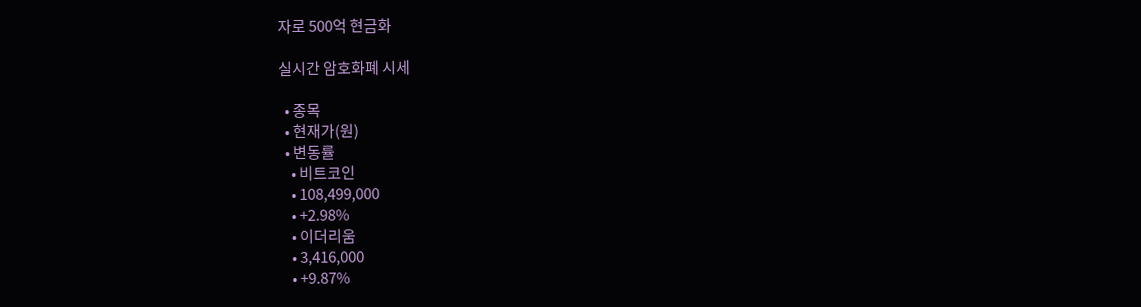자로 500억 현금화

실시간 암호화폐 시세

  • 종목
  • 현재가(원)
  • 변동률
    • 비트코인
    • 108,499,000
    • +2.98%
    • 이더리움
    • 3,416,000
    • +9.87%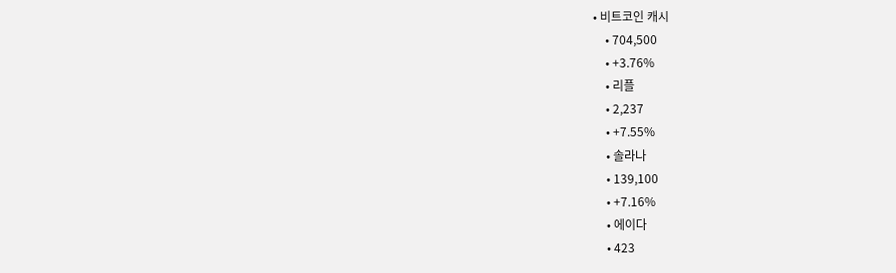• 비트코인 캐시
    • 704,500
    • +3.76%
    • 리플
    • 2,237
    • +7.55%
    • 솔라나
    • 139,100
    • +7.16%
    • 에이다
    • 423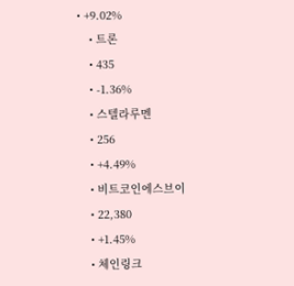• +9.02%
    • 트론
    • 435
    • -1.36%
    • 스텔라루멘
    • 256
    • +4.49%
    • 비트코인에스브이
    • 22,380
    • +1.45%
    • 체인링크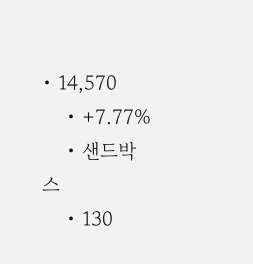• 14,570
    • +7.77%
    • 샌드박스
    • 130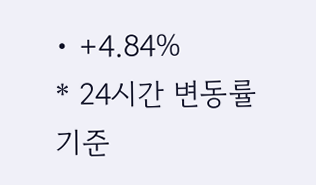• +4.84%
* 24시간 변동률 기준